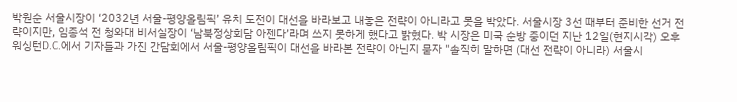박원순 서울시장이 ‘2032년 서울-평양올림픽’ 유치 도전이 대선을 바라보고 내놓은 전략이 아니라고 못을 박았다. 서울시장 3선 때부터 준비한 선거 전략이지만, 임종석 전 청와대 비서실장이 ‘남북정상회담 아젠다’라며 쓰지 못하게 했다고 밝혔다. 박 시장은 미국 순방 중이던 지난 12일(현지시각) 오후 워싱턴D.C.에서 기자들과 가진 간담회에서 서울-평양올림픽이 대선을 바라본 전략이 아닌지 묻자 "솔직히 말하면 (대선 전략이 아니라) 서울시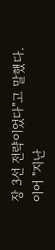장 3선 전략이었다"고 말했다. 이어 "지난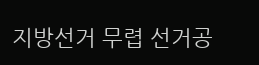지방선거 무렵 선거공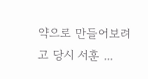약으로 만들어보려고 당시 서훈 ...